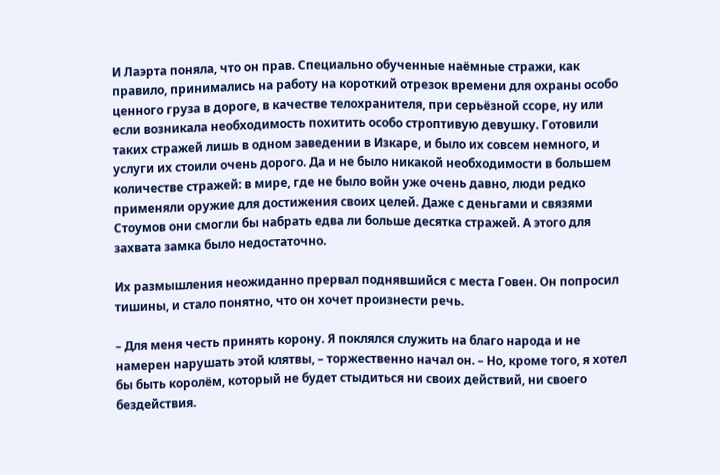И Лаэрта поняла, что он прав. Специально обученные наёмные стражи, как правило, принимались на работу на короткий отрезок времени для охраны особо ценного груза в дороге, в качестве телохранителя, при серьёзной ссоре, ну или если возникала необходимость похитить особо строптивую девушку. Готовили таких стражей лишь в одном заведении в Изкаре, и было их совсем немного, и услуги их стоили очень дорого. Да и не было никакой необходимости в большем количестве стражей: в мире, где не было войн уже очень давно, люди редко применяли оружие для достижения своих целей. Даже с деньгами и связями Стоумов они смогли бы набрать едва ли больше десятка стражей. А этого для захвата замка было недостаточно.

Их размышления неожиданно прервал поднявшийся с места Говен. Он попросил тишины, и стало понятно, что он хочет произнести речь.

– Для меня честь принять корону. Я поклялся служить на благо народа и не намерен нарушать этой клятвы, – торжественно начал он. – Но, кроме того, я хотел бы быть королём, который не будет стыдиться ни своих действий, ни своего бездействия.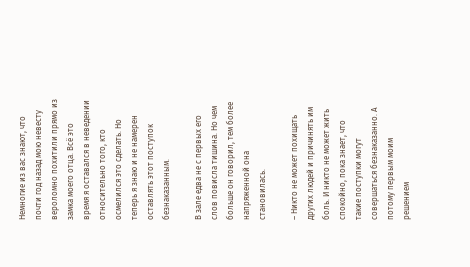Немногие из вас знают, что почти год назад мою невесту вероломно похитили прямо из замка моего отца. Всё это время я оставался в неведении относительно того, кто осмелился это сделать. Но теперь я знаю и не намерен оставлять этот поступок безнаказанным.

В зале едва не с первых его слов повисла тишина. Но чем больше он говорил, тем более напряженной она становилась.

– Никто не может похищать других людей и причинять им боль. И никто не может жить спокойно, пока знает, что такие поступки могут совершаться безнаказанно. А потому первым моим решением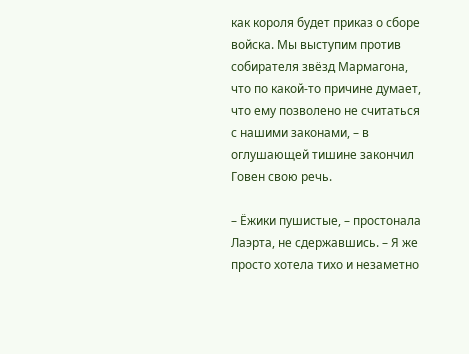как короля будет приказ о сборе войска. Мы выступим против собирателя звёзд Мармагона, что по какой-то причине думает, что ему позволено не считаться с нашими законами, – в оглушающей тишине закончил Говен свою речь.

– Ёжики пушистые, – простонала Лаэрта, не сдержавшись. – Я же просто хотела тихо и незаметно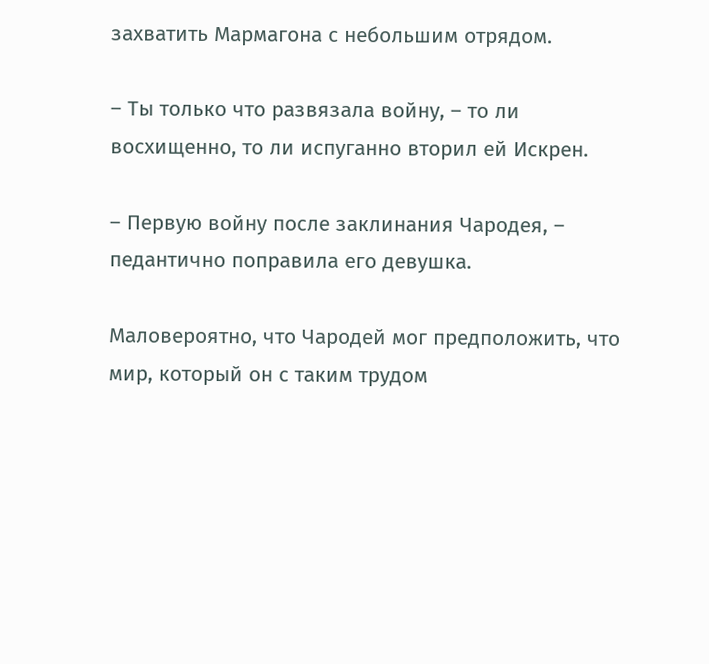захватить Мармагона с небольшим отрядом.

– Ты только что развязала войну, – то ли восхищенно, то ли испуганно вторил ей Искрен.

– Первую войну после заклинания Чародея, – педантично поправила его девушка.

Маловероятно, что Чародей мог предположить, что мир, который он с таким трудом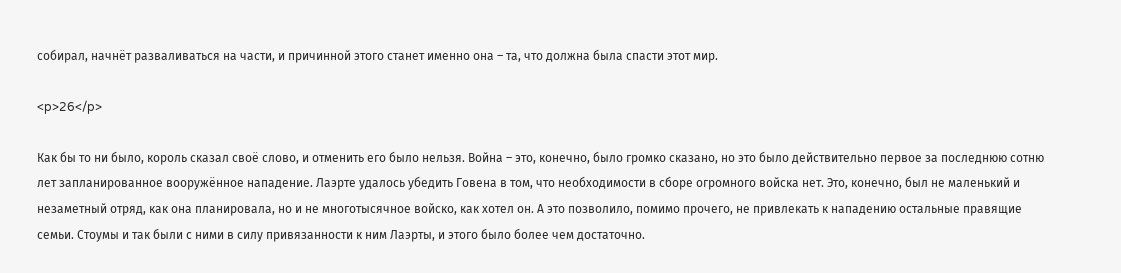собирал, начнёт разваливаться на части, и причинной этого станет именно она – та, что должна была спасти этот мир.

<p>26</p>

Как бы то ни было, король сказал своё слово, и отменить его было нельзя. Война – это, конечно, было громко сказано, но это было действительно первое за последнюю сотню лет запланированное вооружённое нападение. Лаэрте удалось убедить Говена в том, что необходимости в сборе огромного войска нет. Это, конечно, был не маленький и незаметный отряд, как она планировала, но и не многотысячное войско, как хотел он. А это позволило, помимо прочего, не привлекать к нападению остальные правящие семьи. Стоумы и так были с ними в силу привязанности к ним Лаэрты, и этого было более чем достаточно.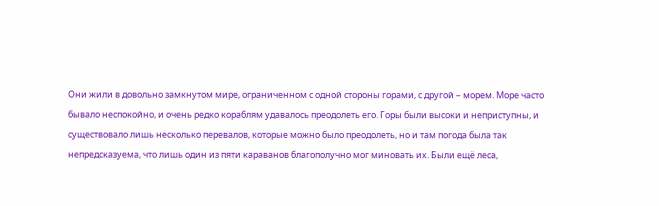Они жили в довольно замкнутом мире, ограниченном с одной стороны горами, с другой – морем. Море часто бывало неспокойно, и очень редко кораблям удавалось преодолеть его. Горы были высоки и неприступны, и существовало лишь несколько перевалов, которые можно было преодолеть, но и там погода была так непредсказуема, что лишь один из пяти караванов благополучно мог миновать их. Были ещё леса,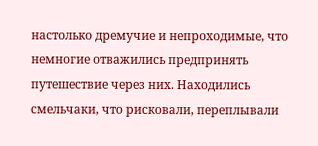настолько дремучие и непроходимые, что немногие отважились предпринять путешествие через них. Находились смельчаки, что рисковали, переплывали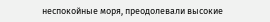неспокойные моря, преодолевали высокие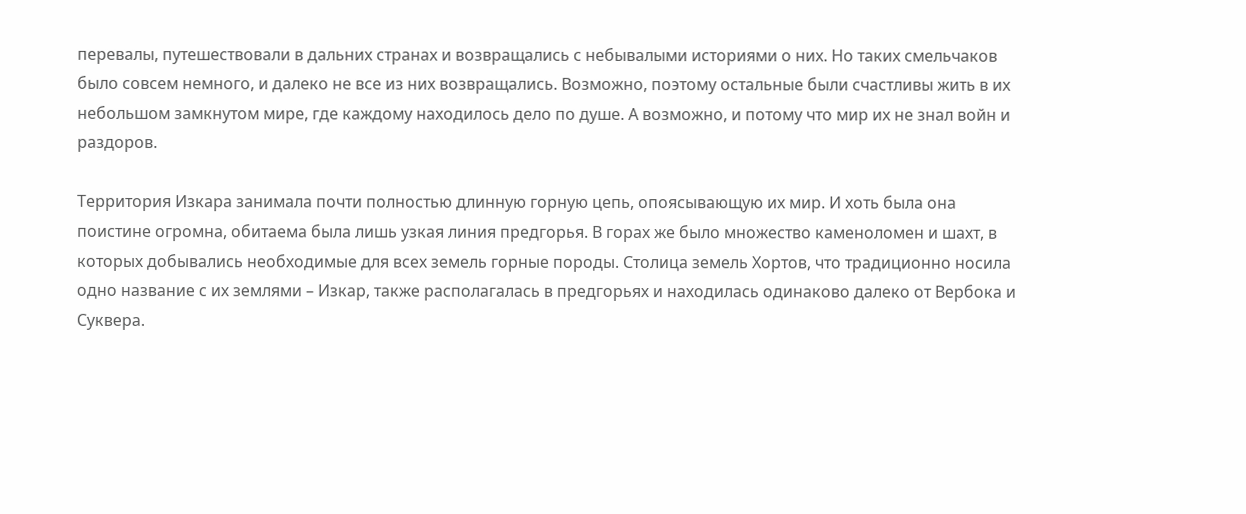перевалы, путешествовали в дальних странах и возвращались с небывалыми историями о них. Но таких смельчаков было совсем немного, и далеко не все из них возвращались. Возможно, поэтому остальные были счастливы жить в их небольшом замкнутом мире, где каждому находилось дело по душе. А возможно, и потому что мир их не знал войн и раздоров.

Территория Изкара занимала почти полностью длинную горную цепь, опоясывающую их мир. И хоть была она поистине огромна, обитаема была лишь узкая линия предгорья. В горах же было множество каменоломен и шахт, в которых добывались необходимые для всех земель горные породы. Столица земель Хортов, что традиционно носила одно название с их землями – Изкар, также располагалась в предгорьях и находилась одинаково далеко от Вербока и Суквера.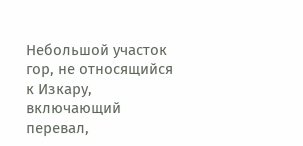Небольшой участок гор, не относящийся к Изкару, включающий перевал,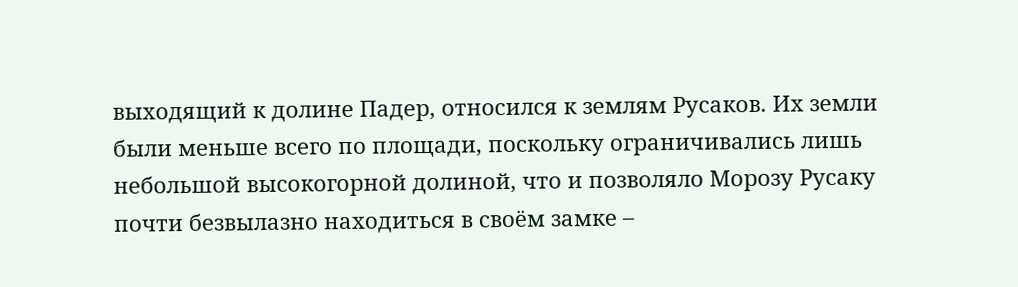выходящий к долине Падер, относился к землям Русаков. Их земли были меньше всего по площади, поскольку ограничивались лишь небольшой высокогорной долиной, что и позволяло Морозу Русаку почти безвылазно находиться в своём замке –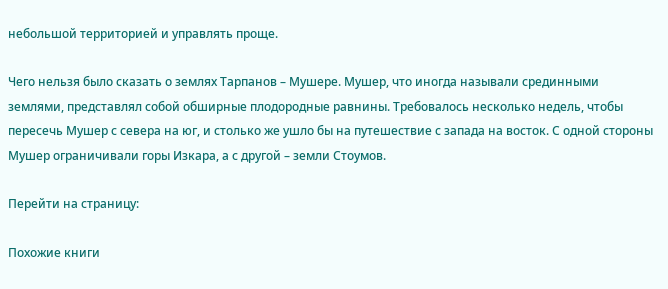небольшой территорией и управлять проще.

Чего нельзя было сказать о землях Тарпанов – Мушере. Мушер, что иногда называли срединными землями, представлял собой обширные плодородные равнины. Требовалось несколько недель, чтобы пересечь Мушер с севера на юг, и столько же ушло бы на путешествие с запада на восток. С одной стороны Мушер ограничивали горы Изкара, а с другой – земли Стоумов.

Перейти на страницу:

Похожие книги